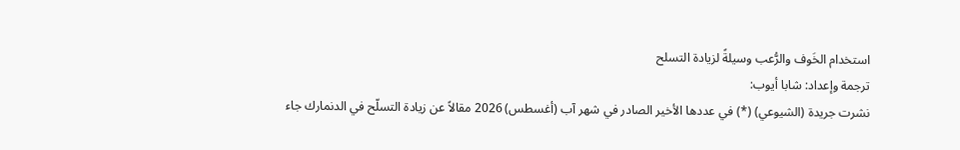استخدام الخَوف والرُّعب وسيلةً لزيادة التسلح
ترجمة وإعداد: شابا أيوب:
نشرت جريدة (الشيوعي) (*) في عددها الأخير الصادر في شهر آب (أغسطس) 2026 مقالاً عن زيادة التسلّح في الدنمارك جاء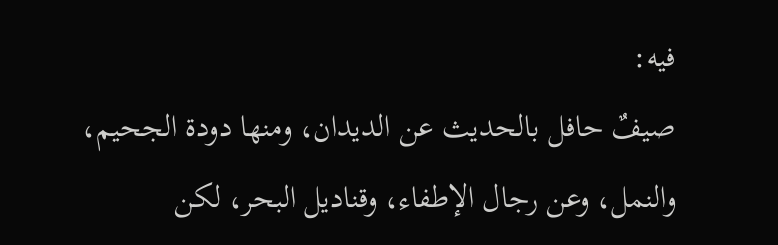فيه:
صيفٌ حافل بالحديث عن الديدان، ومنها دودة الجحيم، والنمل، وعن رجال الإطفاء، وقناديل البحر، لكن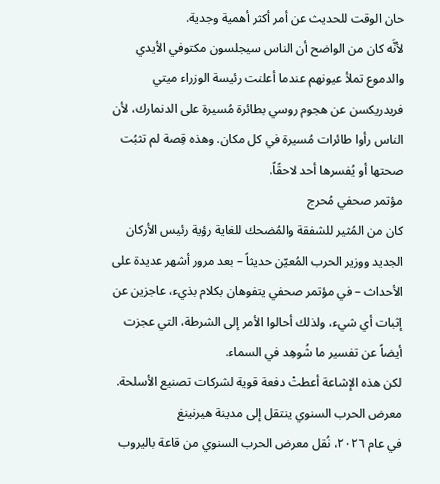حان الوقت للحديث عن أمر أكثر أهمية وجدية.
لأنَّه كان من الواضح أن الناس سيجلسون مكتوفي الأيدي والدموع تملأ عيونهم عندما أعلنت رئيسة الوزراء ميتي فريدريكسن عن هجوم روسي بطائرة مُسيرة على الدنمارك، لأن الناس رأوا طائرات مُسيرة في كل مكان. وهذه قِصة لم تثبُت صحتها أو يُفسرها أحد لاحقًاً.
مؤتمر صحفي مُحرج
كان من المُثير للشفقة والمُضحك للغاية رؤية رئيس الأركان الجديد ووزير الحرب المُعيّن حديثاً – بعد مرور أشهر عديدة على الأحداث – في مؤتمر صحفي يتفوهان بكلام بذيء، عاجزين عن إثبات أي شيء، ولذلك أحالوا الأمر إلى الشرطة، التي عجزت أيضاً عن تفسير ما شُوهِد في السماء.
لكن هذه الإشاعة أعطتْ دفعة قوية لشركات تصنيع الأسلحة.
معرض الحرب السنوي ينتقل إلى مدينة هيرنينغ
في عام ٢٠٢٦، نُقل معرض الحرب السنوي من قاعة باليروب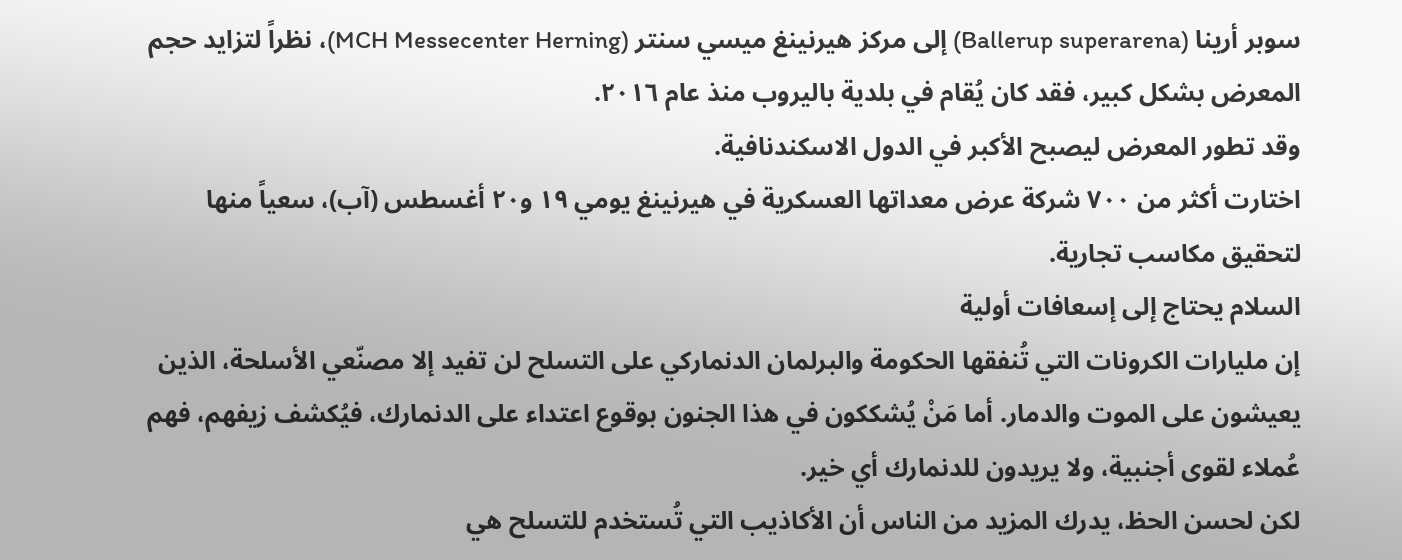سوبر أرينا (Ballerup superarena) إلى مركز هيرنينغ ميسي سنتر (MCH Messecenter Herning)، نظراً لتزايد حجم المعرض بشكل كبير، فقد كان يُقام في بلدية باليروب منذ عام ٢٠١٦.
وقد تطور المعرض ليصبح الأكبر في الدول الاسكندنافية.
اختارت أكثر من ٧٠٠ شركة عرض معداتها العسكرية في هيرنينغ يومي ١٩ و٢٠ أغسطس (آب)، سعياً منها لتحقيق مكاسب تجارية.
السلام يحتاج إلى إسعافات أولية
إن مليارات الكرونات التي تُنفقها الحكومة والبرلمان الدنماركي على التسلح لن تفيد إلا مصنّعي الأسلحة، الذين يعيشون على الموت والدمار. أما مَنْ يُشككون في هذا الجنون بوقوع اعتداء على الدنمارك، فيُكشف زيفهم، فهم عُملاء لقوى أجنبية، ولا يريدون للدنمارك أي خير.
لكن لحسن الحظ، يدرك المزيد من الناس أن الأكاذيب التي تُستخدم للتسلح هي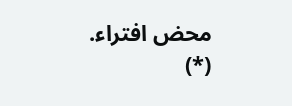محض افتراء.
(*)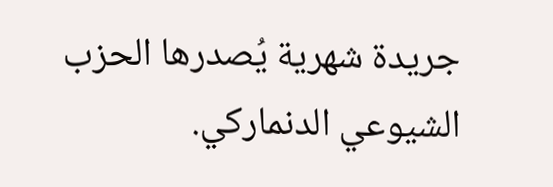جريدة شهرية يُصدرها الحزب الشيوعي الدنماركي.